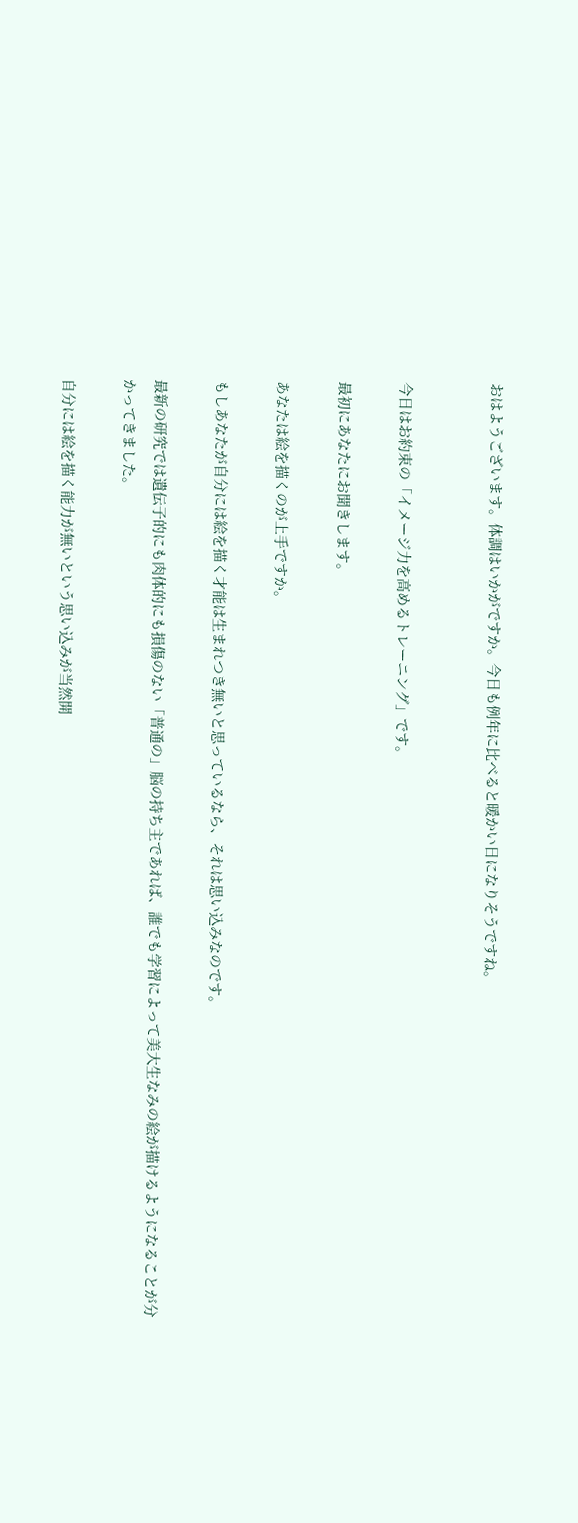おはようございます。体調はいかがですか。今日も例年に比べると暖かい日になりそうですね。


今日はお約束の「イメージ力を高めるトレーニング」です。

最初にあなたにお聞きします。

あなたは絵を描くのが上手ですか。

もしあなたが自分には絵を描く才能は生まれつき無いと思っているなら、それは思い込みなのです。

最新の研究では遺伝子的にも肉体的にも損傷のない「普通の」脳の持ち主であれば、誰でも学習によって美大生なみの絵が描けるようになることが分かってきました。

自分には絵を描く能力が無いという思い込みが当然開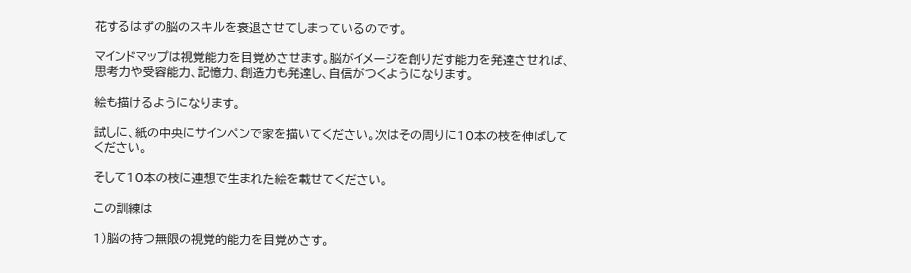花するはずの脳のスキルを衰退させてしまっているのです。

マインドマップは視覚能力を目覚めさせます。脳がイメージを創りだす能力を発達させれば、思考力や受容能力、記憶力、創造力も発達し、自信がつくようになります。

絵も描けるようになります。

試しに、紙の中央にサインペンで家を描いてください。次はその周りに10本の枝を伸ばしてください。

そして10本の枝に連想で生まれた絵を載せてください。

この訓練は

1)脳の持つ無限の視覚的能力を目覚めさす。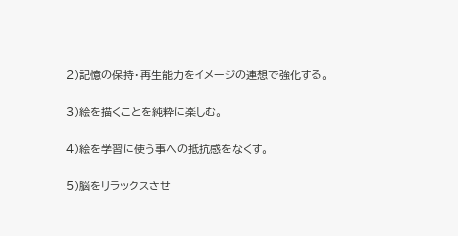2)記憶の保持・再生能力をイメージの連想で強化する。

3)絵を描くことを純粋に楽しむ。

4)絵を学習に使う事への抵抗感をなくす。

5)脳をリラックスさせ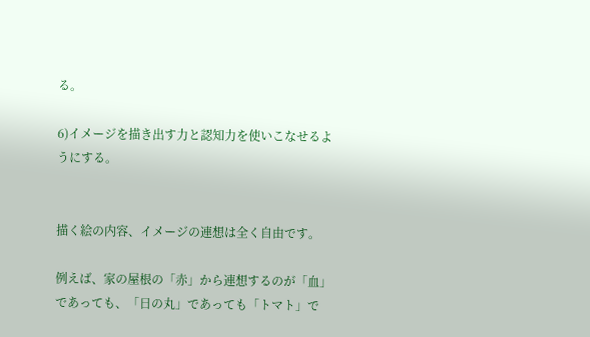る。

6)イメージを描き出す力と認知力を使いこなせるようにする。


描く絵の内容、イメージの連想は全く自由です。

例えば、家の屋根の「赤」から連想するのが「血」であっても、「日の丸」であっても「トマト」で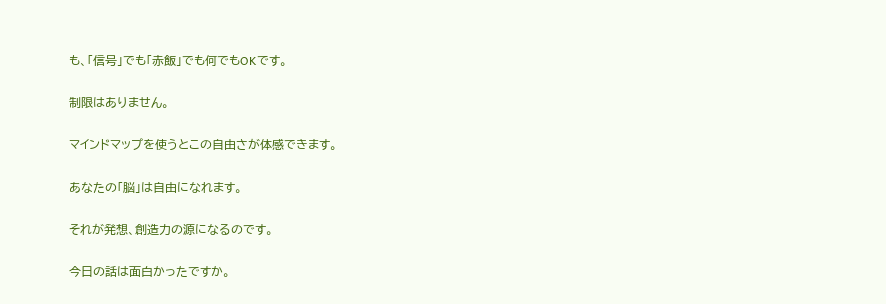も、「信号」でも「赤飯」でも何でもOKです。

制限はありません。

マインドマップを使うとこの自由さが体感できます。

あなたの「脳」は自由になれます。

それが発想、創造力の源になるのです。

今日の話は面白かったですか。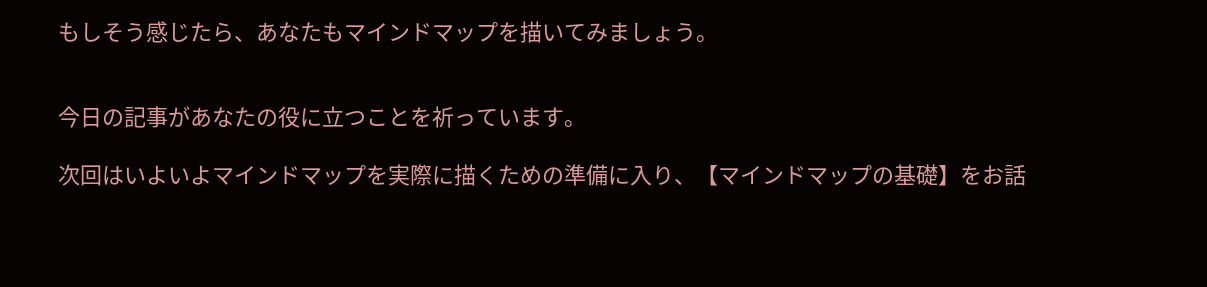もしそう感じたら、あなたもマインドマップを描いてみましょう。


今日の記事があなたの役に立つことを祈っています。

次回はいよいよマインドマップを実際に描くための準備に入り、【マインドマップの基礎】をお話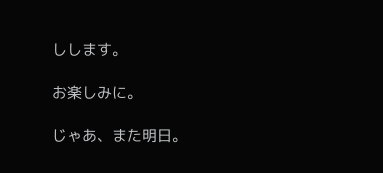しします。

お楽しみに。

じゃあ、また明日。